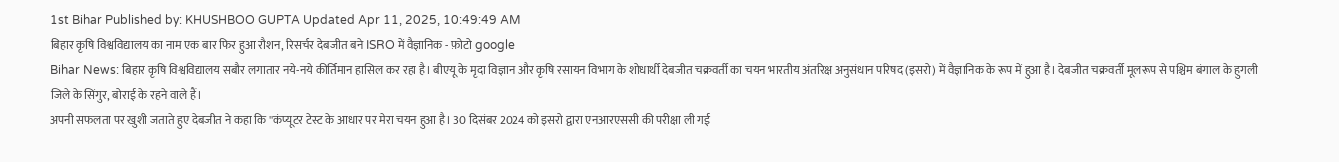1st Bihar Published by: KHUSHBOO GUPTA Updated Apr 11, 2025, 10:49:49 AM
बिहार कृषि विश्वविद्यालय का नाम एक बार फिर हुआ रौशन, रिसर्चर देबजीत बने ISRO में वैज्ञानिक - फ़ोटो google
Bihar News: बिहार कृषि विश्वविद्यालय सबौर लगातार नये-नये कीर्तिमान हासिल कर रहा है। बीएयू के मृदा विज्ञान और कृषि रसायन विभाग के शोधार्थी देबजीत चक्रवर्ती का चयन भारतीय अंतरिक्ष अनुसंधान परिषद (इसरो) में वैज्ञानिक के रूप में हुआ है। देबजीत चक्रवर्ती मूलरूप से पश्चिम बंगाल के हुगली जिले के सिंगुर, बोराई के रहने वाले हैं।
अपनी सफलता पर खुशी जताते हुए देबजीत ने कहा कि ''कंप्यूटर टेस्ट के आधार पर मेरा चयन हुआ है। 30 दिसंबर 2024 को इसरो द्वारा एनआरएससी की परीक्षा ली गई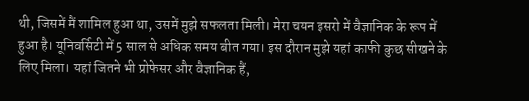थी, जिसमें मैं शामिल हुआ था, उसमें मुझे सफलता मिली। मेरा चयन इसरो में वैज्ञानिक के रूप में हुआ है। यूनिवर्सिटी में 5 साल से अधिक समय बीत गया। इस दौरान मुझे यहां काफी कुछ सीखने के लिए मिला। यहां जितने भी प्रोफेसर और वैज्ञानिक हैं,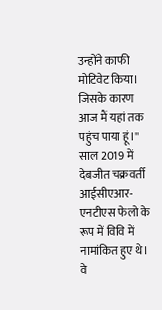उन्होंने काफी मोटिवेट किया। जिसके कारण आज मैं यहां तक पहुंच पाया हूं।''
साल 2019 में देबजीत चक्रवर्ती आईसीएआर-एनटीएस फेलो के रूप में विवि में नामांकित हुए थे। वे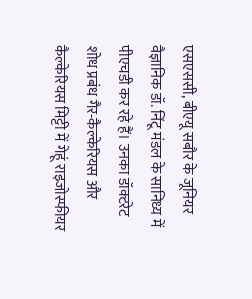एसएससी, बीएयू सबौर के जूनियर वैज्ञानिक डॉ. निंटू मंडल के सानिध्य में पीएचडी कर रहे हैं। उनका डॉक्टरेट शोध प्रबंध गैर-कैल्केरियस और कैल्केरियस मिट्टी में गेहूं राइजोस्फीयर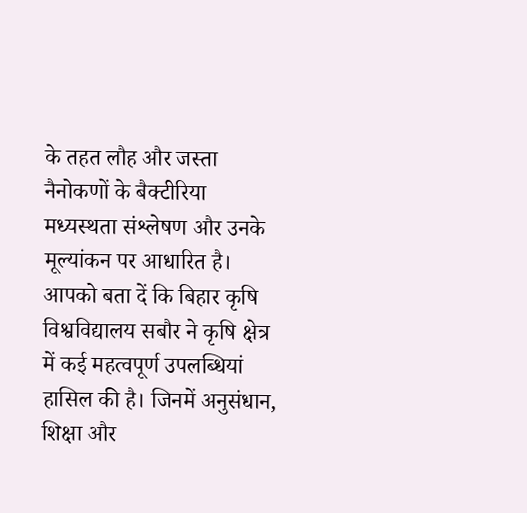के तहत लौह और जस्ता नैनोकणों के बैक्टीरिया मध्यस्थता संश्लेषण और उनके मूल्यांकन पर आधारित है। आपको बता दें कि बिहार कृषि विश्वविद्यालय सबौर ने कृषि क्षेत्र में कई महत्वपूर्ण उपलब्धियां हासिल की है। जिनमें अनुसंधान, शिक्षा और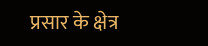प्रसार के क्षेत्र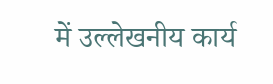में उल्लेखनीय कार्य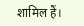शामिल हैं।